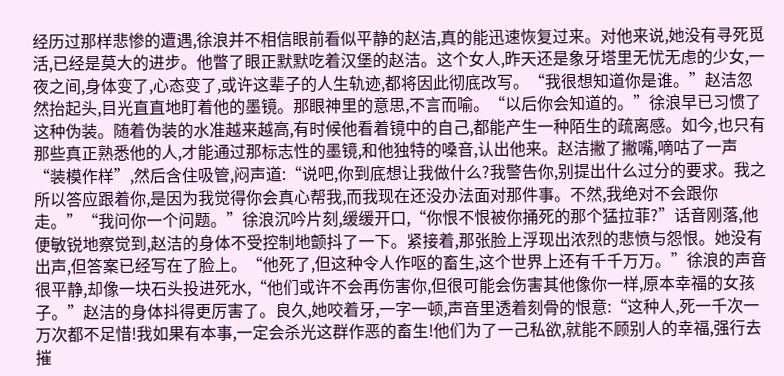经历过那样悲惨的遭遇,徐浪并不相信眼前看似平静的赵洁,真的能迅速恢复过来。对他来说,她没有寻死觅活,已经是莫大的进步。他瞥了眼正默默吃着汉堡的赵洁。这个女人,昨天还是象牙塔里无忧无虑的少女,一夜之间,身体变了,心态变了,或许这辈子的人生轨迹,都将因此彻底改写。“我很想知道你是谁。”赵洁忽然抬起头,目光直直地盯着他的墨镜。那眼神里的意思,不言而喻。“以后你会知道的。”徐浪早已习惯了这种伪装。随着伪装的水准越来越高,有时候他看着镜中的自己,都能产生一种陌生的疏离感。如今,也只有那些真正熟悉他的人,才能通过那标志性的墨镜,和他独特的嗓音,认出他来。赵洁撇了撇嘴,嘀咕了一声“装模作样”,然后含住吸管,闷声道:“说吧,你到底想让我做什么?我警告你,别提出什么过分的要求。我之所以答应跟着你,是因为我觉得你会真心帮我,而我现在还没办法面对那件事。不然,我绝对不会跟你走。”“我问你一个问题。”徐浪沉吟片刻,缓缓开口,“你恨不恨被你捅死的那个猛拉菲?”话音刚落,他便敏锐地察觉到,赵洁的身体不受控制地颤抖了一下。紧接着,那张脸上浮现出浓烈的悲愤与怨恨。她没有出声,但答案已经写在了脸上。“他死了,但这种令人作呕的畜生,这个世界上还有千千万万。”徐浪的声音很平静,却像一块石头投进死水,“他们或许不会再伤害你,但很可能会伤害其他像你一样,原本幸福的女孩子。”赵洁的身体抖得更厉害了。良久,她咬着牙,一字一顿,声音里透着刻骨的恨意:“这种人,死一千次一万次都不足惜!我如果有本事,一定会杀光这群作恶的畜生!他们为了一己私欲,就能不顾别人的幸福,强行去摧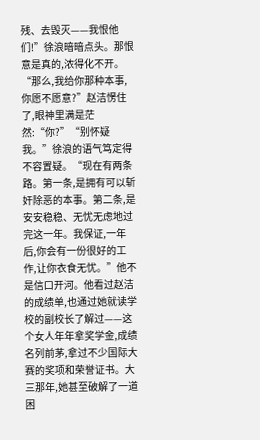残、去毁灭——我恨他们!”徐浪暗暗点头。那恨意是真的,浓得化不开。“那么,我给你那种本事,你愿不愿意?”赵洁愣住了,眼神里满是茫然:“你?”“别怀疑我。”徐浪的语气笃定得不容置疑。“现在有两条路。第一条,是拥有可以斩奸除恶的本事。第二条,是安安稳稳、无忧无虑地过完这一年。我保证,一年后,你会有一份很好的工作,让你衣食无忧。”他不是信口开河。他看过赵洁的成绩单,也通过她就读学校的副校长了解过——这个女人年年拿奖学金,成绩名列前茅,拿过不少国际大赛的奖项和荣誉证书。大三那年,她甚至破解了一道困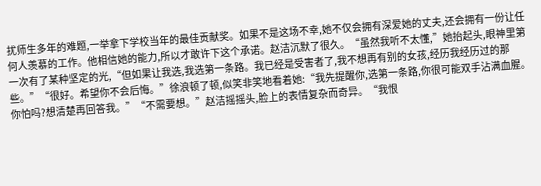扰师生多年的难题,一举拿下学校当年的最佳贡献奖。如果不是这场不幸,她不仅会拥有深爱她的丈夫,还会拥有一份让任何人羡慕的工作。他相信她的能力,所以才敢许下这个承诺。赵洁沉默了很久。“虽然我听不太懂,”她抬起头,眼神里第一次有了某种坚定的光,“但如果让我选,我选第一条路。我已经是受害者了,我不想再有别的女孩,经历我经历过的那些。”“很好。希望你不会后悔。”徐浪顿了顿,似笑非笑地看着她:“我先提醒你,选第一条路,你很可能双手沾满血腥。你怕吗?想清楚再回答我。”“不需要想。”赵洁摇摇头,脸上的表情复杂而奇异。“我恨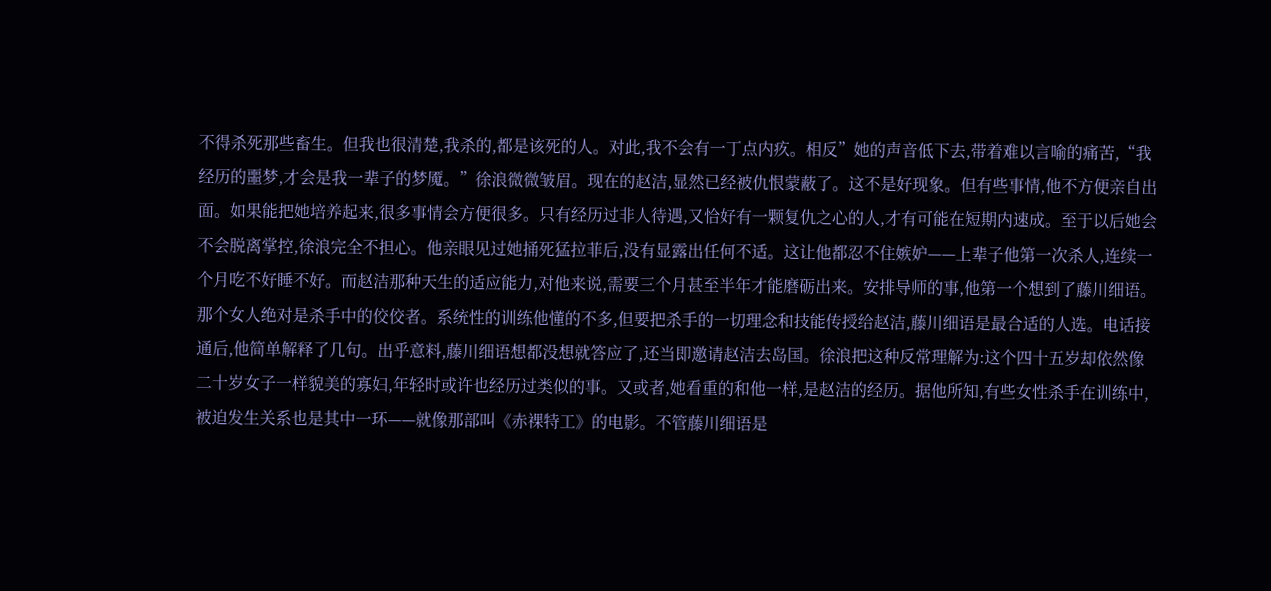不得杀死那些畜生。但我也很清楚,我杀的,都是该死的人。对此,我不会有一丁点内疚。相反”她的声音低下去,带着难以言喻的痛苦,“我经历的噩梦,才会是我一辈子的梦魇。”徐浪微微皱眉。现在的赵洁,显然已经被仇恨蒙蔽了。这不是好现象。但有些事情,他不方便亲自出面。如果能把她培养起来,很多事情会方便很多。只有经历过非人待遇,又恰好有一颗复仇之心的人,才有可能在短期内速成。至于以后她会不会脱离掌控,徐浪完全不担心。他亲眼见过她捅死猛拉菲后,没有显露出任何不适。这让他都忍不住嫉妒——上辈子他第一次杀人,连续一个月吃不好睡不好。而赵洁那种天生的适应能力,对他来说,需要三个月甚至半年才能磨砺出来。安排导师的事,他第一个想到了藤川细语。那个女人绝对是杀手中的佼佼者。系统性的训练他懂的不多,但要把杀手的一切理念和技能传授给赵洁,藤川细语是最合适的人选。电话接通后,他简单解释了几句。出乎意料,藤川细语想都没想就答应了,还当即邀请赵洁去岛国。徐浪把这种反常理解为:这个四十五岁却依然像二十岁女子一样貌美的寡妇,年轻时或许也经历过类似的事。又或者,她看重的和他一样,是赵洁的经历。据他所知,有些女性杀手在训练中,被迫发生关系也是其中一环——就像那部叫《赤裸特工》的电影。不管藤川细语是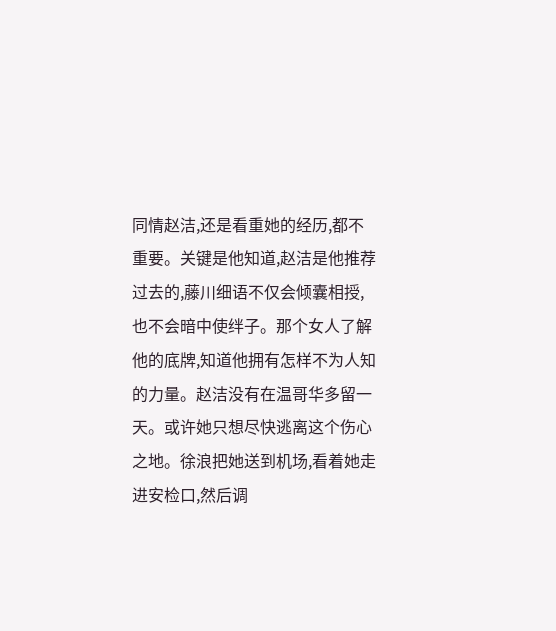同情赵洁,还是看重她的经历,都不重要。关键是他知道,赵洁是他推荐过去的,藤川细语不仅会倾囊相授,也不会暗中使绊子。那个女人了解他的底牌,知道他拥有怎样不为人知的力量。赵洁没有在温哥华多留一天。或许她只想尽快逃离这个伤心之地。徐浪把她送到机场,看着她走进安检口,然后调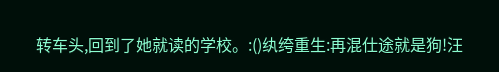转车头,回到了她就读的学校。:()纨绔重生:再混仕途就是狗!汪